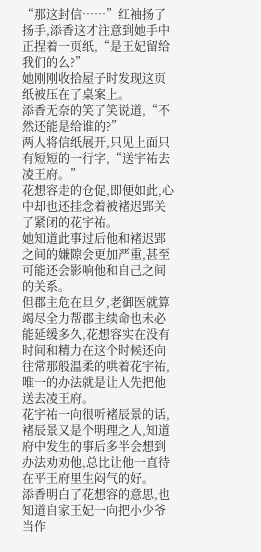“那这封信……”红袖扬了扬手,添香这才注意到她手中正捏着一页纸,“是王妃留给我们的么?”
她刚刚收拾屋子时发现这页纸被压在了桌案上。
添香无奈的笑了笑说道,“不然还能是给谁的?”
两人将信纸展开,只见上面只有短短的一行字,“送宇祐去凌王府。”
花想容走的仓促,即便如此,心中却也还挂念着被褚迟郢关了紧闭的花宇祐。
她知道此事过后他和褚迟郢之间的嫌隙会更加严重,甚至可能还会影响他和自己之间的关系。
但郡主危在旦夕,老御医就算竭尽全力帮郡主续命也未必能延缓多久,花想容实在没有时间和精力在这个时候还向往常那般温柔的哄着花宇祐,唯一的办法就是让人先把他送去凌王府。
花宇祐一向很听褚辰景的话,褚辰景又是个明理之人,知道府中发生的事后多半会想到办法劝劝他,总比让他一直待在平王府里生闷气的好。
添香明白了花想容的意思,也知道自家王妃一向把小少爷当作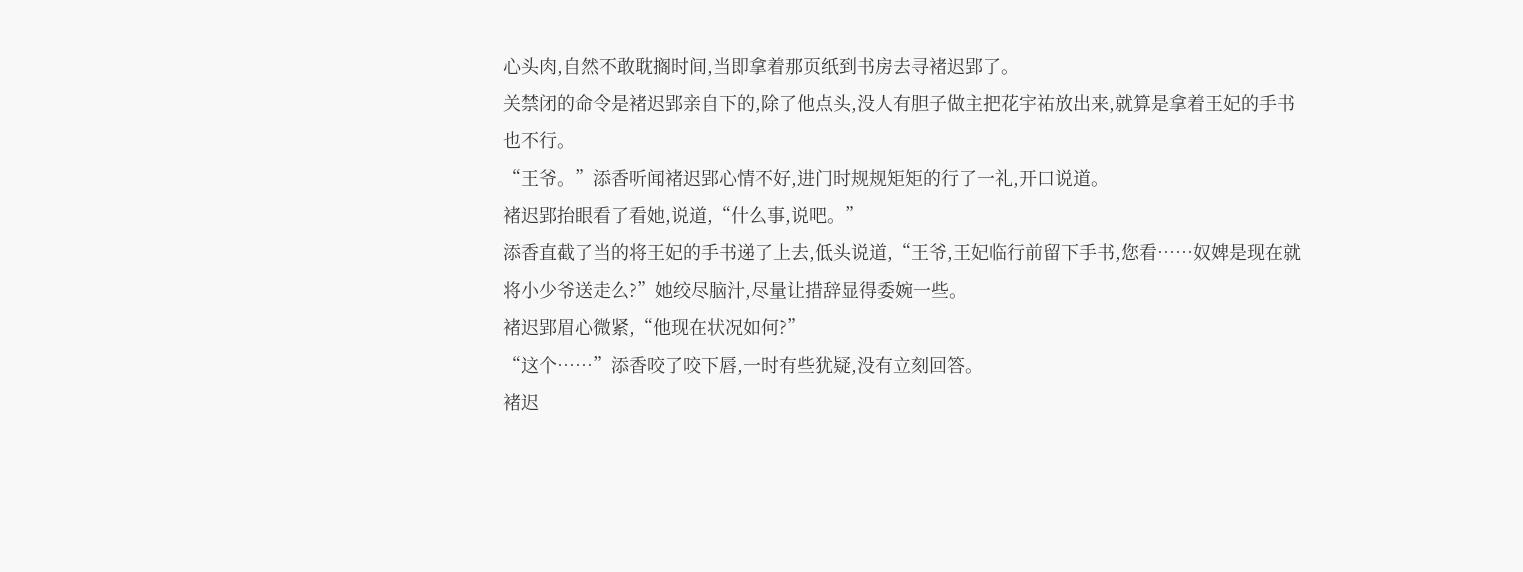心头肉,自然不敢耽搁时间,当即拿着那页纸到书房去寻褚迟郢了。
关禁闭的命令是褚迟郢亲自下的,除了他点头,没人有胆子做主把花宇祐放出来,就算是拿着王妃的手书也不行。
“王爷。”添香听闻褚迟郢心情不好,进门时规规矩矩的行了一礼,开口说道。
褚迟郢抬眼看了看她,说道,“什么事,说吧。”
添香直截了当的将王妃的手书递了上去,低头说道,“王爷,王妃临行前留下手书,您看……奴婢是现在就将小少爷送走么?”她绞尽脑汁,尽量让措辞显得委婉一些。
褚迟郢眉心微紧,“他现在状况如何?”
“这个……”添香咬了咬下唇,一时有些犹疑,没有立刻回答。
褚迟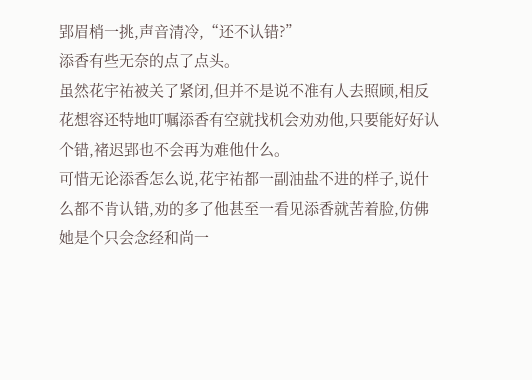郢眉梢一挑,声音清冷,“还不认错?”
添香有些无奈的点了点头。
虽然花宇祐被关了紧闭,但并不是说不准有人去照顾,相反花想容还特地叮嘱添香有空就找机会劝劝他,只要能好好认个错,褚迟郢也不会再为难他什么。
可惜无论添香怎么说,花宇祐都一副油盐不进的样子,说什么都不肯认错,劝的多了他甚至一看见添香就苦着脸,仿佛她是个只会念经和尚一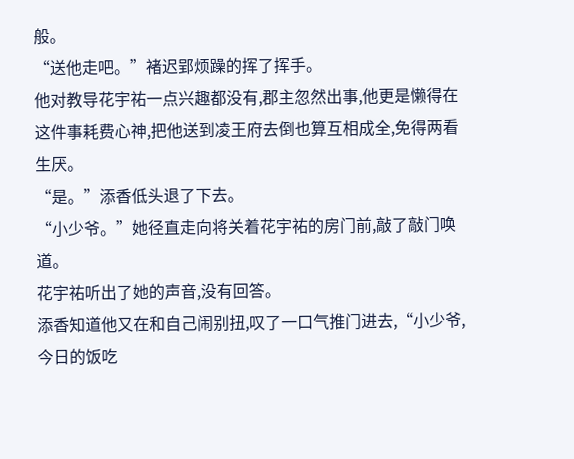般。
“送他走吧。”褚迟郢烦躁的挥了挥手。
他对教导花宇祐一点兴趣都没有,郡主忽然出事,他更是懒得在这件事耗费心神,把他送到凌王府去倒也算互相成全,免得两看生厌。
“是。”添香低头退了下去。
“小少爷。”她径直走向将关着花宇祐的房门前,敲了敲门唤道。
花宇祐听出了她的声音,没有回答。
添香知道他又在和自己闹别扭,叹了一口气推门进去,“小少爷,今日的饭吃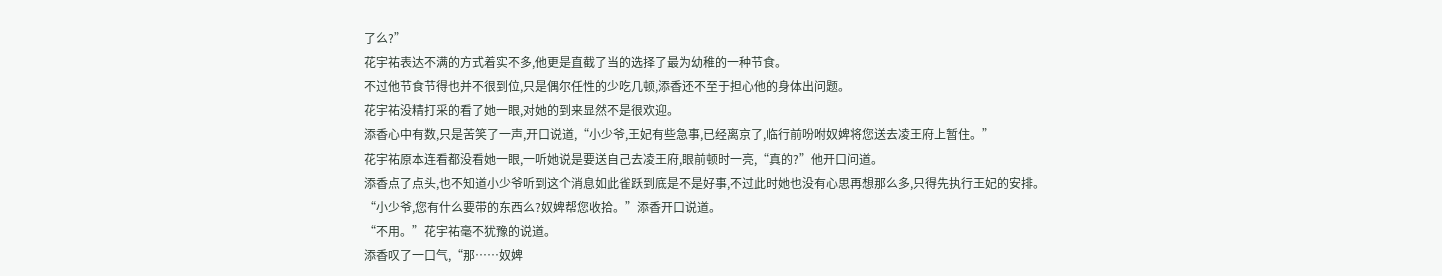了么?”
花宇祐表达不满的方式着实不多,他更是直截了当的选择了最为幼稚的一种节食。
不过他节食节得也并不很到位,只是偶尔任性的少吃几顿,添香还不至于担心他的身体出问题。
花宇祐没精打采的看了她一眼,对她的到来显然不是很欢迎。
添香心中有数,只是苦笑了一声,开口说道,“小少爷,王妃有些急事,已经离京了,临行前吩咐奴婢将您送去凌王府上暂住。”
花宇祐原本连看都没看她一眼,一听她说是要送自己去凌王府,眼前顿时一亮,“真的?”他开口问道。
添香点了点头,也不知道小少爷听到这个消息如此雀跃到底是不是好事,不过此时她也没有心思再想那么多,只得先执行王妃的安排。
“小少爷,您有什么要带的东西么?奴婢帮您收拾。”添香开口说道。
“不用。”花宇祐毫不犹豫的说道。
添香叹了一口气,“那……奴婢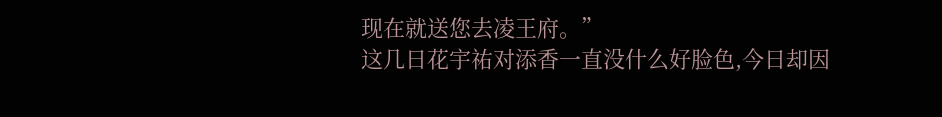现在就送您去凌王府。”
这几日花宇祐对添香一直没什么好脸色,今日却因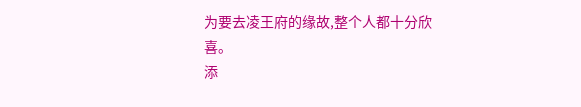为要去凌王府的缘故,整个人都十分欣喜。
添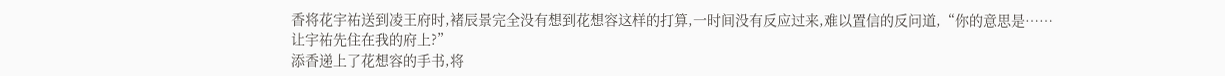香将花宇祐送到凌王府时,褚辰景完全没有想到花想容这样的打算,一时间没有反应过来,难以置信的反问道,“你的意思是……让宇祐先住在我的府上?”
添香递上了花想容的手书,将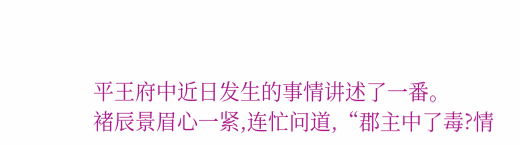平王府中近日发生的事情讲述了一番。
褚辰景眉心一紧,连忙问道,“郡主中了毒?情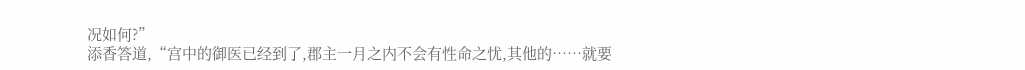况如何?”
添香答道,“宫中的御医已经到了,郡主一月之内不会有性命之忧,其他的……就要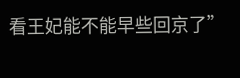看王妃能不能早些回京了”